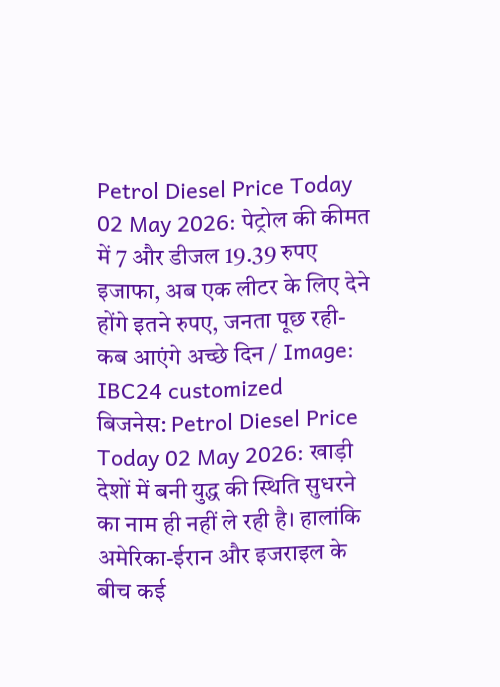Petrol Diesel Price Today 02 May 2026: पेट्रोल की कीमत में 7 और डीजल 19.39 रुपए इजाफा, अब एक लीटर के लिए देने होंगे इतने रुपए, जनता पूछ रही- कब आएंगे अच्छे दिन / Image: IBC24 customized
बिजनेस: Petrol Diesel Price Today 02 May 2026: खाड़ी देशों में बनी युद्ध की स्थिति सुधरने का नाम ही नहीं ले रही है। हालांकि अमेरिका-ईरान और इजराइल के बीच कई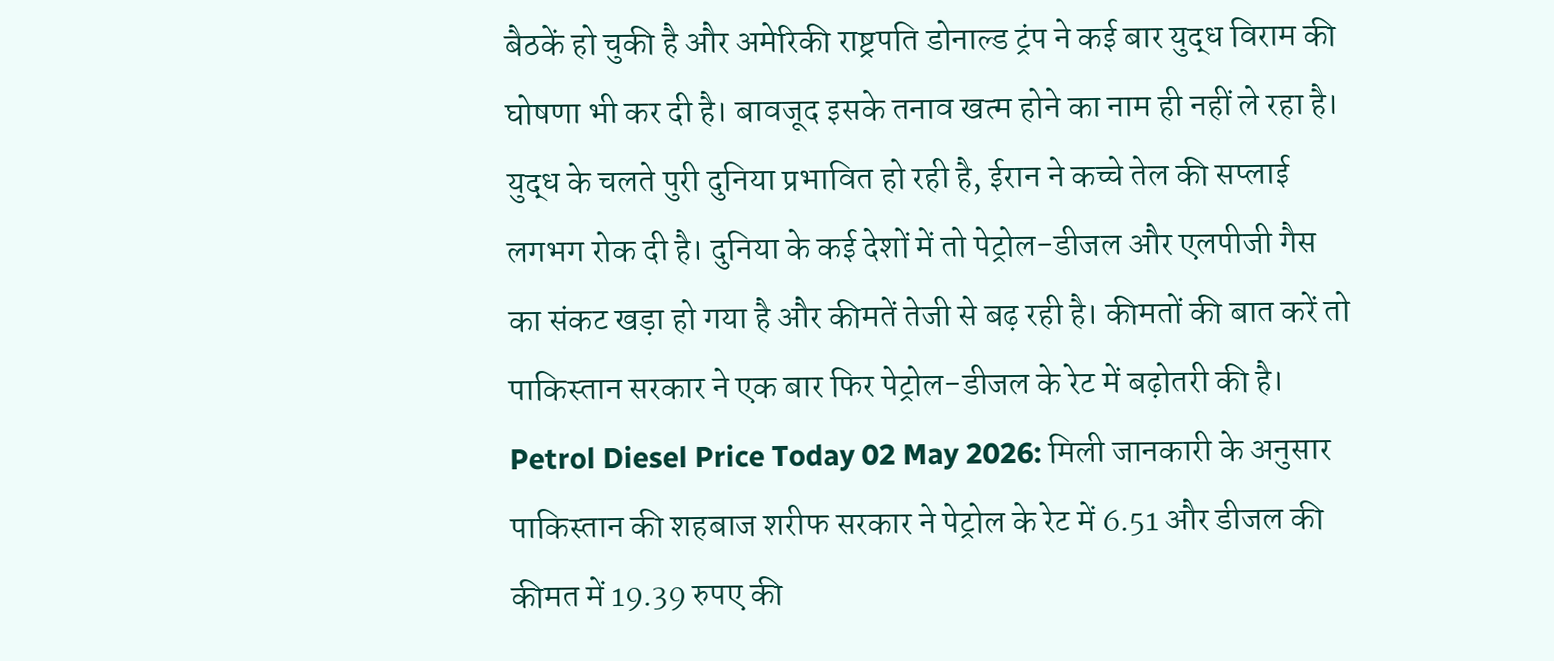बैठकें हो चुकी है और अमेरिकी राष्ट्रपति डोनाल्ड ट्रंप ने कई बार युद्ध विराम की घोषणा भी कर दी है। बावजूद इसके तनाव खत्म होने का नाम ही नहीं ले रहा है। युद्ध के चलते पुरी दुनिया प्रभावित हो रही है, ईरान ने कच्चे तेल की सप्लाई लगभग रोक दी है। दुनिया के कई देशों में तो पेट्रोल-डीजल और एलपीजी गैस का संकट खड़ा हो गया है और कीमतें तेजी से बढ़ रही है। कीमतों की बात करें तो पाकिस्तान सरकार ने एक बार फिर पेट्रोल-डीजल के रेट में बढ़ोतरी की है।
Petrol Diesel Price Today 02 May 2026: मिली जानकारी के अनुसार पाकिस्तान की शहबाज शरीफ सरकार ने पेट्रोल के रेट में 6.51 और डीजल की कीमत में 19.39 रुपए की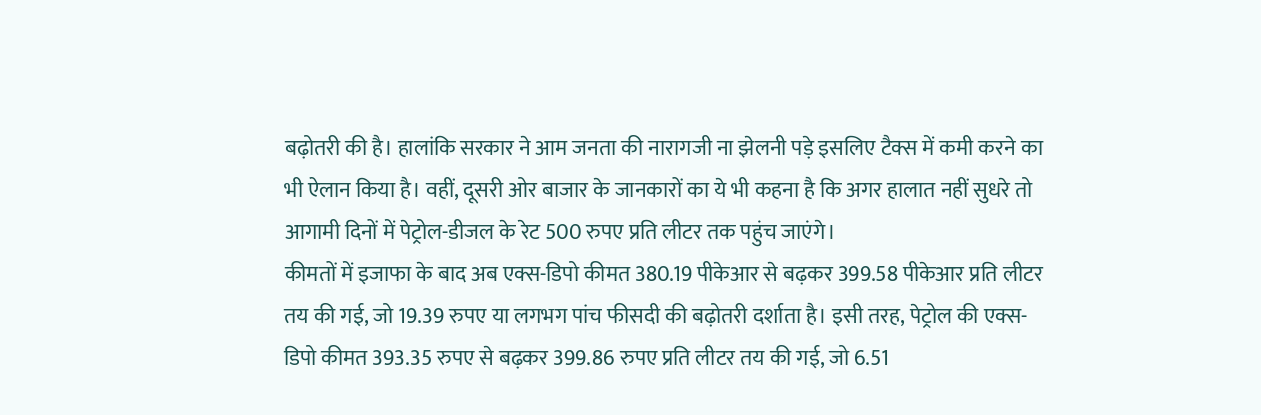बढ़ोतरी की है। हालांकि सरकार ने आम जनता की नारागजी ना झेलनी पड़े इसलिए टैक्स में कमी करने का भी ऐलान किया है। वहीं, दूसरी ओर बाजार के जानकारों का ये भी कहना है कि अगर हालात नहीं सुधरे तो आगामी दिनों में पेट्रोल-डीजल के रेट 500 रुपए प्रति लीटर तक पहुंच जाएंगे।
कीमतों में इजाफा के बाद अब एक्स-डिपो कीमत 380.19 पीकेआर से बढ़कर 399.58 पीकेआर प्रति लीटर तय की गई, जो 19.39 रुपए या लगभग पांच फीसदी की बढ़ोतरी दर्शाता है। इसी तरह, पेट्रोल की एक्स-डिपो कीमत 393.35 रुपए से बढ़कर 399.86 रुपए प्रति लीटर तय की गई, जो 6.51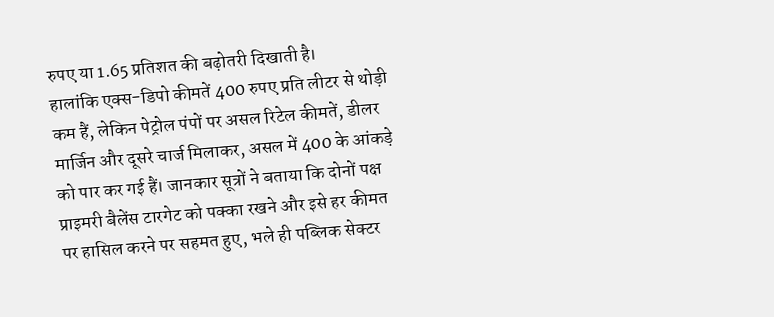रुपए या 1.65 प्रतिशत की बढ़ोतरी दिखाती है।
हालांकि एक्स-डिपो कीमतें 400 रुपए प्रति लीटर से थोड़ी कम हैं, लेकिन पेट्रोल पंपों पर असल रिटेल कीमतें, डीलर मार्जिन और दूसरे चार्ज मिलाकर, असल में 400 के आंकड़े को पार कर गई हैं। जानकार सूत्रों ने बताया कि दोनों पक्ष प्राइमरी बैलेंस टारगेट को पक्का रखने और इसे हर कीमत पर हासिल करने पर सहमत हुए, भले ही पब्लिक सेक्टर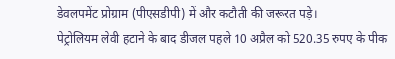डेवलपमेंट प्रोग्राम (पीएसडीपी) में और कटौती की जरूरत पड़े।
पेट्रोलियम लेवी हटाने के बाद डीजल पहले 10 अप्रैल को 520.35 रुपए के पीक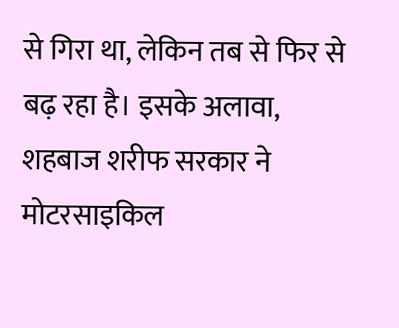से गिरा था, लेकिन तब से फिर से बढ़ रहा है। इसके अलावा, शहबाज शरीफ सरकार ने मोटरसाइकिल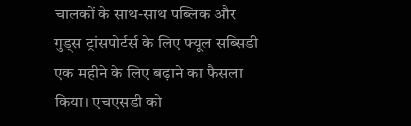चालकों के साथ-साथ पब्लिक और गुड्स ट्रांसपोर्टर्स के लिए फ्यूल सब्सिडी एक महीने के लिए बढ़ाने का फैसला किया। एचएसडी को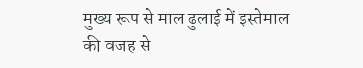मुख्य रूप से माल ढुलाई में इस्तेमाल की वजह से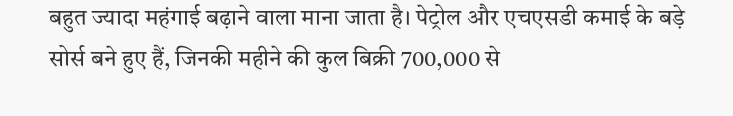बहुत ज्यादा महंगाई बढ़ाने वाला माना जाता है। पेट्रोल और एचएसडी कमाई के बड़े सोर्स बने हुए हैं, जिनकी महीने की कुल बिक्री 700,000 से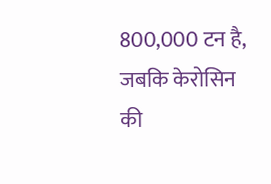800,000 टन है, जबकि केरोसिन की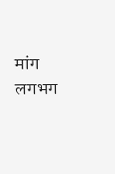मांग लगभग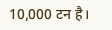10,000 टन है।